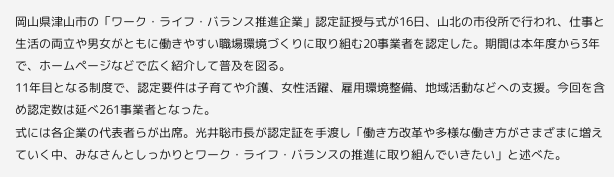岡山県津山市の「ワーク・ライフ・バランス推進企業」認定証授与式が16日、山北の市役所で行われ、仕事と生活の両立や男女がともに働きやすい職場環境づくりに取り組む20事業者を認定した。期間は本年度から3年で、ホームページなどで広く紹介して普及を図る。
11年目となる制度で、認定要件は子育てや介護、女性活躍、雇用環境整備、地域活動などへの支援。今回を含め認定数は延べ261事業者となった。
式には各企業の代表者らが出席。光井聡市長が認定証を手渡し「働き方改革や多様な働き方がさまざまに増えていく中、みなさんとしっかりとワーク・ライフ・バランスの推進に取り組んでいきたい」と述べた。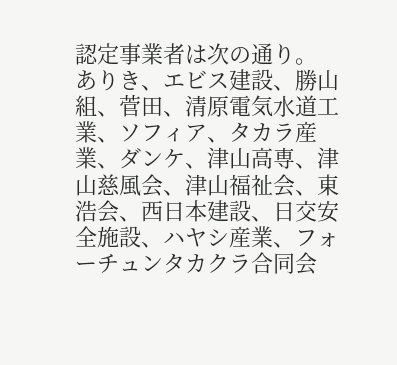認定事業者は次の通り。
ありき、エビス建設、勝山組、菅田、清原電気水道工業、ソフィア、タカラ産業、ダンケ、津山高専、津山慈風会、津山福祉会、東浩会、西日本建設、日交安全施設、ハヤシ産業、フォーチュンタカクラ合同会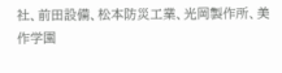社、前田設備、松本防災工業、光岡製作所、美作学園